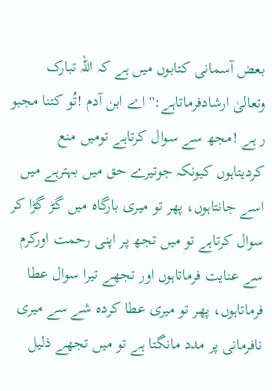بعض آسمانی کتابوں میں ہے کہ اللہ تبارک وتعالیٰ ارشادفرماتاہے:'' اے ابن آدم !تُو کتنا مجبو ر ہے !مجھ سے سوال کرتاہے تومیں منع کردیتاہوں کیونکہ جوتیرے حق میں بہترہے میں اسے جانتاہوں، پھر تو میری بارگاہ میں گڑ گڑا کر سوال کرتاہے تو میں تجھ پر اپنی رحمت اورکرم سے عنایت فرماتاہوں اور تجھے تیرا سوال عطا فرماتاہوں، پھر تو میری عطا کردہ شے سے میری نافرمانی پر مدد مانگتا ہے تو میں تجھے ذلیل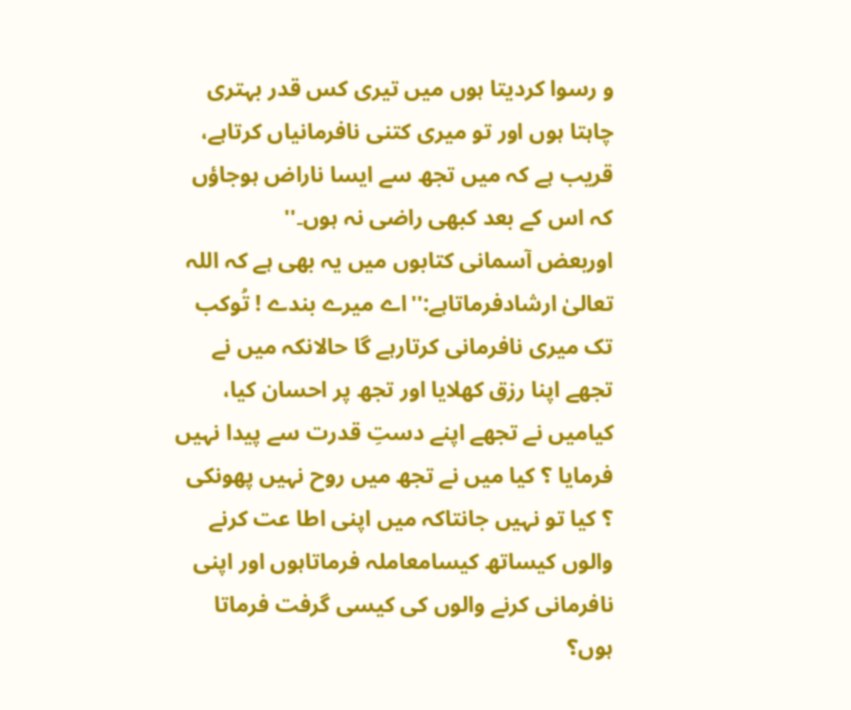و رسوا کردیتا ہوں میں تیری کس قدر بہتری چاہتا ہوں اور تو میری کتنی نافرمانیاں کرتاہے، قریب ہے کہ میں تجھ سے ایسا ناراض ہوجاؤں کہ اس کے بعد کبھی راضی نہ ہوں۔''
اوربعض آسمانی کتابوں میں یہ بھی ہے کہ اللہ تعالیٰ ارشادفرماتاہے:''اے میرے بندے ! تُوکب تک میری نافرمانی کرتارہے گا حالانکہ میں نے تجھے اپنا رزق کھلایا اور تجھ پر احسان کیا، کیامیں نے تجھے اپنے دستِ قدرت سے پیدا نہیں فرمایا ؟ کیا میں نے تجھ میں روح نہیں پھونکی ؟ کیا تو نہیں جانتاکہ میں اپنی اطا عت کرنے والوں کیساتھ کیسامعاملہ فرماتاہوں اور اپنی نافرمانی کرنے والوں کی کیسی گرفت فرماتا ہوں؟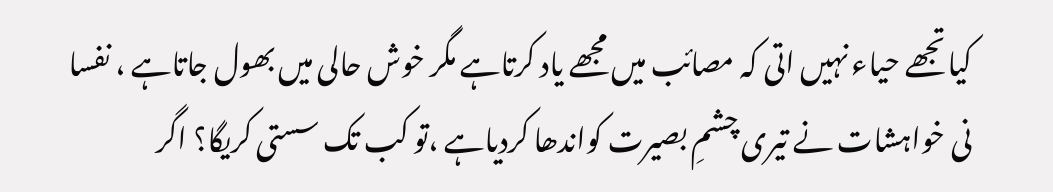کیاتجھے حیاء نہیں اتی کہ مصائب میں مجھے یاد کرتاہے مگر خوش حالی میں بھول جاتاہے ، نفسا نی خواہشات نے تیری چشمِ بصیرت کواندھا کردیاہے ،تو کب تک سستی کریگا؟ اگر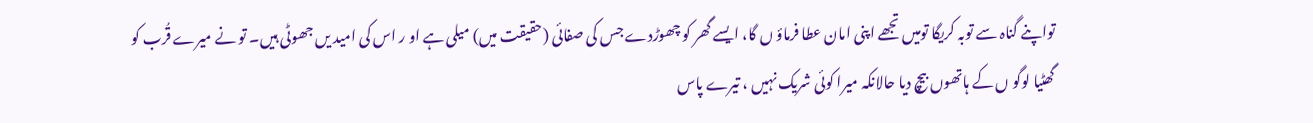تواپنے گناہ سے توبہ کریگا تومیں تجھے اپنی امان عطا فرماؤ ں گا، ایسے گھر کو چھوڑدے جس کی صفائی (حقیقت میں) میلی ہے او ر اس کی امید یں جھوٹی ہیں۔ تو نے میرے قُرب کو گھٹیا لوگو ں کے ہاتھوں بیچ دیا حالانکہ میرا کوئی شریک نہیں ، تیرے پاس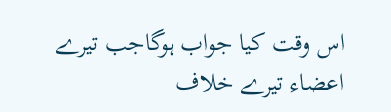اس وقت کیا جواب ہوگاجب تیرے اعضاء تیرے خلاف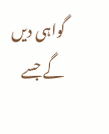گواہی دیں گے جسے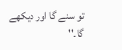تو سنے گا اور دیکھے گا۔''